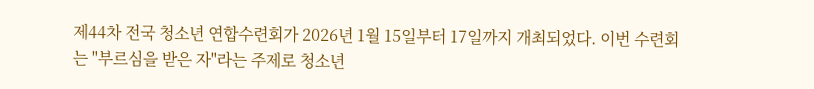제44차 전국 청소년 연합수련회가 2026년 1월 15일부터 17일까지 개최되었다. 이번 수련회는 "부르심을 받은 자"라는 주제로 청소년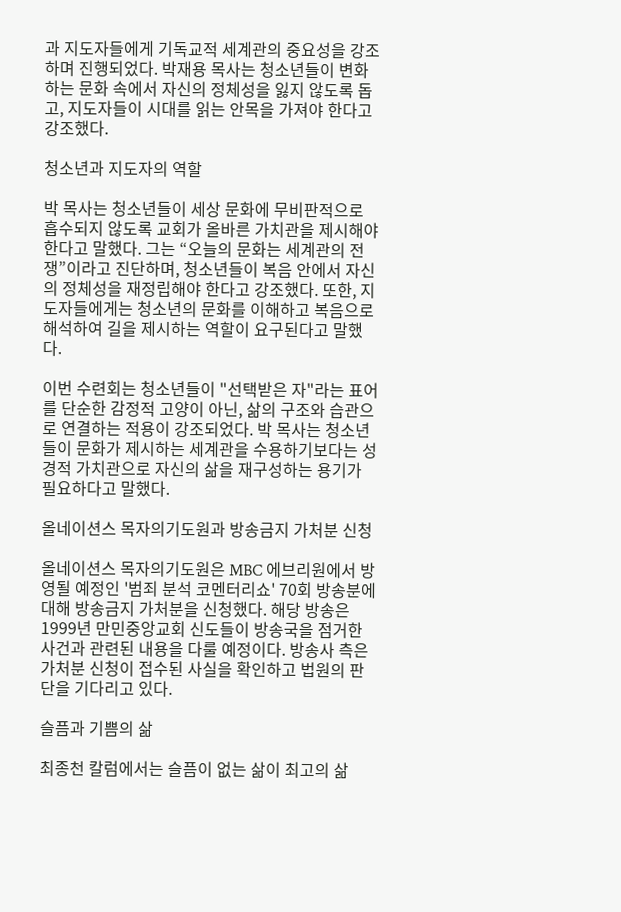과 지도자들에게 기독교적 세계관의 중요성을 강조하며 진행되었다. 박재용 목사는 청소년들이 변화하는 문화 속에서 자신의 정체성을 잃지 않도록 돕고, 지도자들이 시대를 읽는 안목을 가져야 한다고 강조했다.

청소년과 지도자의 역할

박 목사는 청소년들이 세상 문화에 무비판적으로 흡수되지 않도록 교회가 올바른 가치관을 제시해야 한다고 말했다. 그는 “오늘의 문화는 세계관의 전쟁”이라고 진단하며, 청소년들이 복음 안에서 자신의 정체성을 재정립해야 한다고 강조했다. 또한, 지도자들에게는 청소년의 문화를 이해하고 복음으로 해석하여 길을 제시하는 역할이 요구된다고 말했다.

이번 수련회는 청소년들이 "선택받은 자"라는 표어를 단순한 감정적 고양이 아닌, 삶의 구조와 습관으로 연결하는 적용이 강조되었다. 박 목사는 청소년들이 문화가 제시하는 세계관을 수용하기보다는 성경적 가치관으로 자신의 삶을 재구성하는 용기가 필요하다고 말했다.

올네이션스 목자의기도원과 방송금지 가처분 신청

올네이션스 목자의기도원은 MBC 에브리원에서 방영될 예정인 '범죄 분석 코멘터리쇼' 70회 방송분에 대해 방송금지 가처분을 신청했다. 해당 방송은 1999년 만민중앙교회 신도들이 방송국을 점거한 사건과 관련된 내용을 다룰 예정이다. 방송사 측은 가처분 신청이 접수된 사실을 확인하고 법원의 판단을 기다리고 있다.

슬픔과 기쁨의 삶

최종천 칼럼에서는 슬픔이 없는 삶이 최고의 삶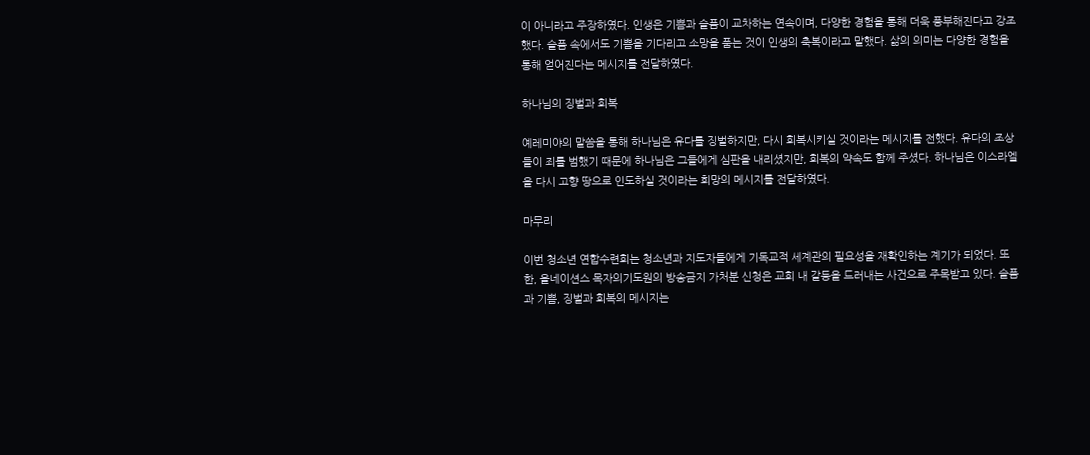이 아니라고 주장하였다. 인생은 기쁨과 슬픔이 교차하는 연속이며, 다양한 경험을 통해 더욱 풍부해진다고 강조했다. 슬픔 속에서도 기쁨을 기다리고 소망을 품는 것이 인생의 축복이라고 말했다. 삶의 의미는 다양한 경험을 통해 얻어진다는 메시지를 전달하였다.

하나님의 징벌과 회복

예레미야의 말씀을 통해 하나님은 유다를 징벌하지만, 다시 회복시키실 것이라는 메시지를 전했다. 유다의 조상들이 죄를 범했기 때문에 하나님은 그들에게 심판을 내리셨지만, 회복의 약속도 함께 주셨다. 하나님은 이스라엘을 다시 고향 땅으로 인도하실 것이라는 희망의 메시지를 전달하였다.

마무리

이번 청소년 연합수련회는 청소년과 지도자들에게 기독교적 세계관의 필요성을 재확인하는 계기가 되었다. 또한, 올네이션스 목자의기도원의 방송금지 가처분 신청은 교회 내 갈등을 드러내는 사건으로 주목받고 있다. 슬픔과 기쁨, 징벌과 회복의 메시지는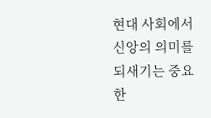현대 사회에서 신앙의 의미를 되새기는 중요한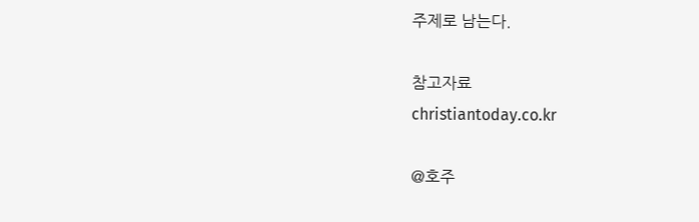주제로 남는다.

참고자료
christiantoday.co.kr

@호주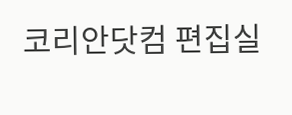코리안닷컴 편집실